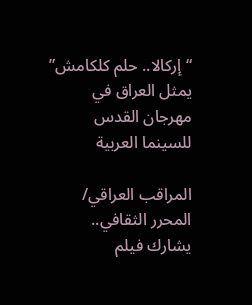“إركالا.. حلم كلكامش” يمثل العراق في مهرجان القدس للسينما العربية

المراقب العراقي/ المحرر الثقافي..
يشارك فيلم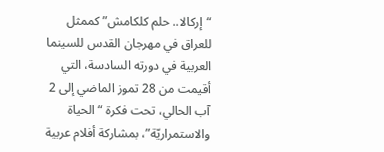“إركالا.. حلم كلكامش” كممثل للعراق في مهرجان القدس للسينما العربية في دورته السادسة، التي أقيمت من 28 تموز الماضي إلى 2 آب الحالي، تحت فكرة “الحياة والاستمراريّة”، بمشاركة أفلام عربية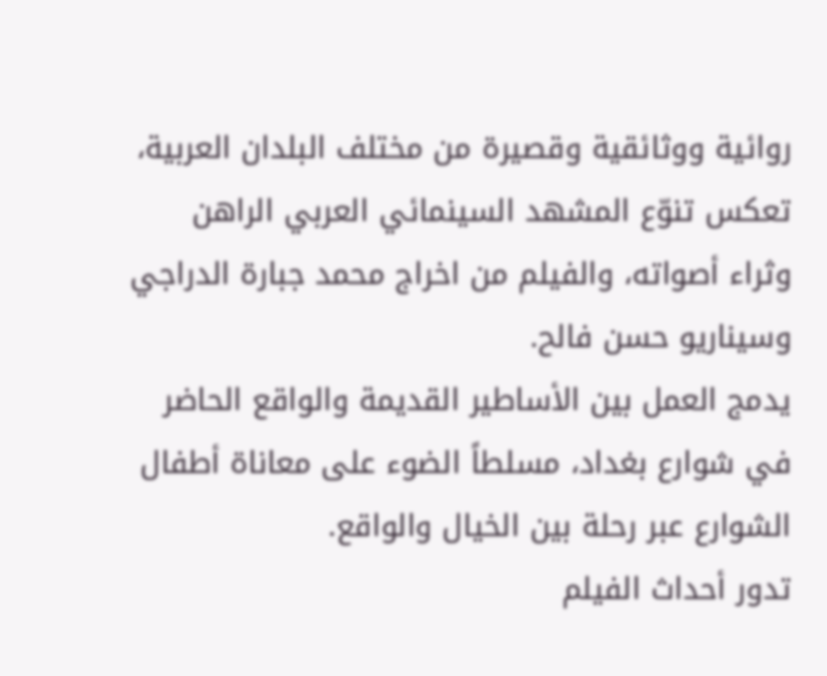روائية ووثائقية وقصيرة من مختلف البلدان العربية، تعكس تنوّع المشهد السينمائي العربي الراهن وثراء أصواته، والفيلم من اخراج محمد جبارة الدراجي وسيناريو حسن فالح.
يدمج العمل بين الأساطير القديمة والواقع الحاضر في شوارع بغداد، مسلطاً الضوء على معاناة أطفال الشوارع عبر رحلة بين الخيال والواقع.
تدور أحداث الفيلم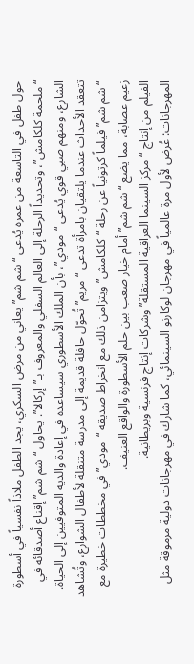حول طفل في التاسعة من عمره يُدعى “شم شم” يعاني من مرض السكري، يجد الطفل ملاذاً نفسياً في أسطورة “ملحمة كلكامش”، وتحديداً الرحلة إلى العالم السفلي والمعروف بـ”إركالا”. يحاول “شم شم” إقناع أصدقائه في الشارع، ومنهم صبي قوي يُدعى “مودي”، بأن الملك الأسطوري سيساعده في إعادة والديه المتوفيين إلى الحياة.
تتعقد الأحداث عندما يلتقيان بامرأة تدعى “مريم” تُحوّل حافلة قديمة إلى مدرسة متنقلة لأطفال الشوارع، وتُشاهد “شم شم” فيلماً كرتونياً عن رحلة “كلكامش” ويتزامن ذلك مع انخراط صديقه “مودي” في مخططات خطيرة مع زعيم عصابة، مما يضع “شم شم” أمام خيار صعب بين حلم الأسطورة والواقع العنيف.
الفيلم من إنتاج “مركز السينما العراقية المستقلة” وشركات إنتاج فرنسية وبريطانية.
المهرجانات: عُرض لأول مرة عالمياً في مهرجان لوكارنو السينمائي، كما شارك في مهرجانات دولية مرموقة مثل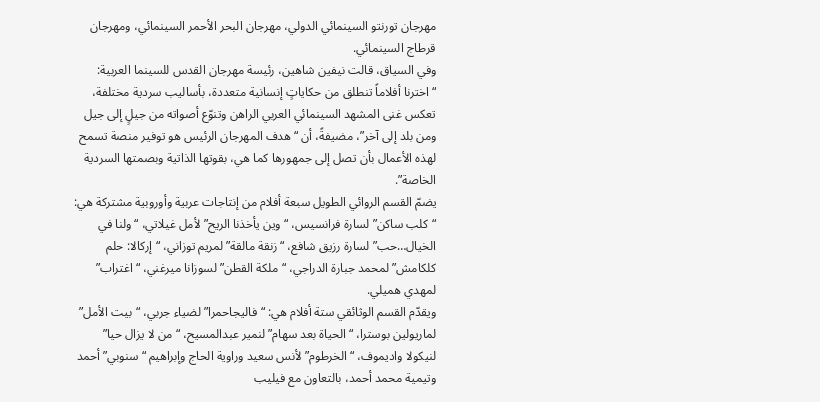مهرجان تورنتو السينمائي الدولي، مهرجان البحر الأحمر السينمائي، ومهرجان قرطاج السينمائي.
وفي السياق، قالت نيفين شاهين، رئيسة مهرجان القدس للسينما العربية: “اخترنا أفلاماً تنطلق من حكاياتٍ إنسانية متعددة، بأساليب سردية مختلفة، تعكس غنى المشهد السينمائي العربي الراهن وتنوّع أصواته من جيلٍ إلى جيل ومن بلد إلى آخر”، مضيفةً، أن “هدف المهرجان الرئيس هو توفير منصة تسمح لهذه الأعمال بأن تصل إلى جمهورها كما هي، بقوتها الذاتية وبصمتها السردية الخاصة”.
يضمّ القسم الروائي الطويل سبعة أفلام من إنتاجات عربية وأوروبية مشتركة هي: “كلب ساكن” لسارة فرانسيس، “وين يأخذنا الريح” لأمل غيلاتي، “ولنا في الخيال…حب” لسارة رزيق شافع، “زنقة مالقة” لمريم توزاني، “إركالا: حلم كلكامش” لمحمد جبارة الدراجي، “ملكة القطن” لسوزانا ميرغني، “اغتراب” لمهدي هميلي.
ويقدّم القسم الوثائقي ستة أفلام هي: “فاليجاحمرا” لضياء جربي، “بيت الأمل” لماريولين بوسترا، “الحياة بعد سهام” لنمير عبدالمسيح، “من لا يزال حيا” لنيكولا واديموف، “الخرطوم” لأنس سعيد وراوية الحاج وإبراهيم “سنوبي” أحمد وتيمية محمد أحمد، بالتعاون مع فيليب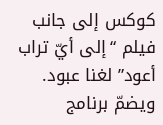كوكس إلى جانب فيلم “إلى أيّ تراب أعود” لغنا عبود.
ويضمّ برنامج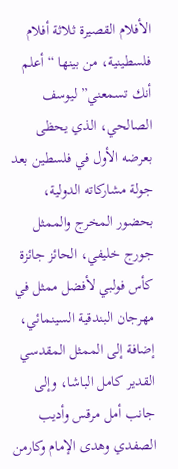الأفلام القصيرة ثلاثة أفلام فلسطينية، من بينها “أعلم أنك تسمعني” ليوسف الصالحي، الذي يحظى بعرضه الأول في فلسطين بعد جولة مشاركاته الدولية، بحضور المخرج والممثل جورج خليفي، الحائز جائزة كأس فولبي لأفضل ممثل في مهرجان البندقية السينمائي، إضافة إلى الممثل المقدسي القدير كامل الباشا، وإلى جانب أمل مرقس وأديب الصفدي وهدى الإمام وكارمن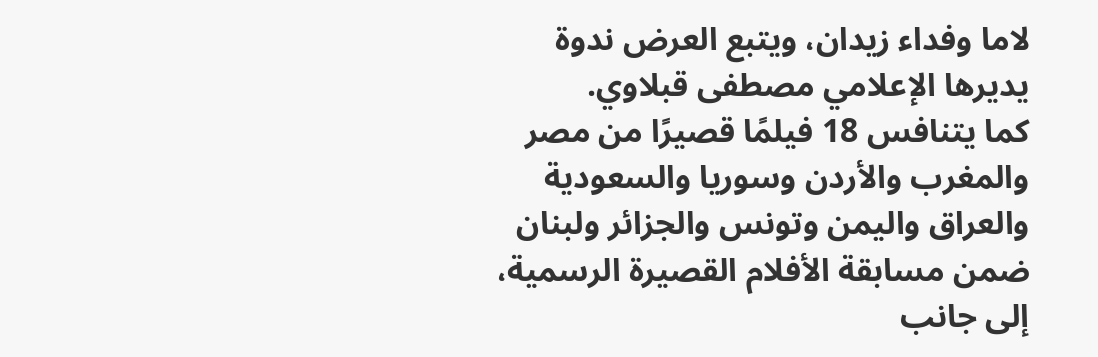لاما وفداء زيدان، ويتبع العرض ندوة يديرها الإعلامي مصطفى قبلاوي.
كما يتنافس 18 فيلمًا قصيرًا من مصر والمغرب والأردن وسوريا والسعودية والعراق واليمن وتونس والجزائر ولبنان ضمن مسابقة الأفلام القصيرة الرسمية، إلى جانب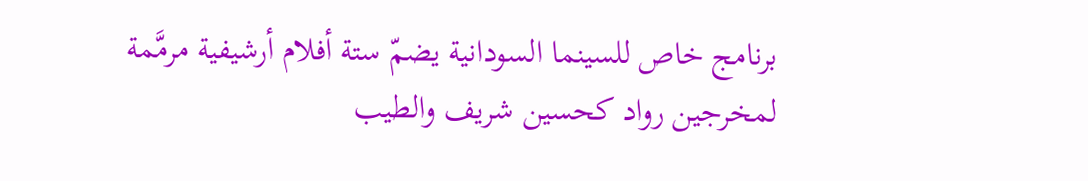برنامج خاص للسينما السودانية يضمّ ستة أفلام أرشيفية مرمَّمة لمخرجين رواد كحسين شريف والطيب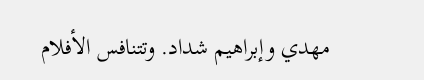مهدي وإبراهيم شداد. وتتنافس الأفلام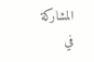المشاركة في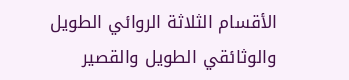الأقسام الثلاثة الروائي الطويل والوثائقي الطويل والقصير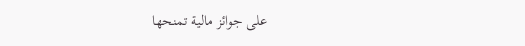على جوائز مالية تمنحها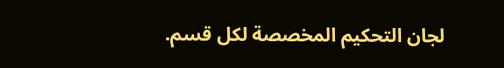لجان التحكيم المخصصة لكل قسم.